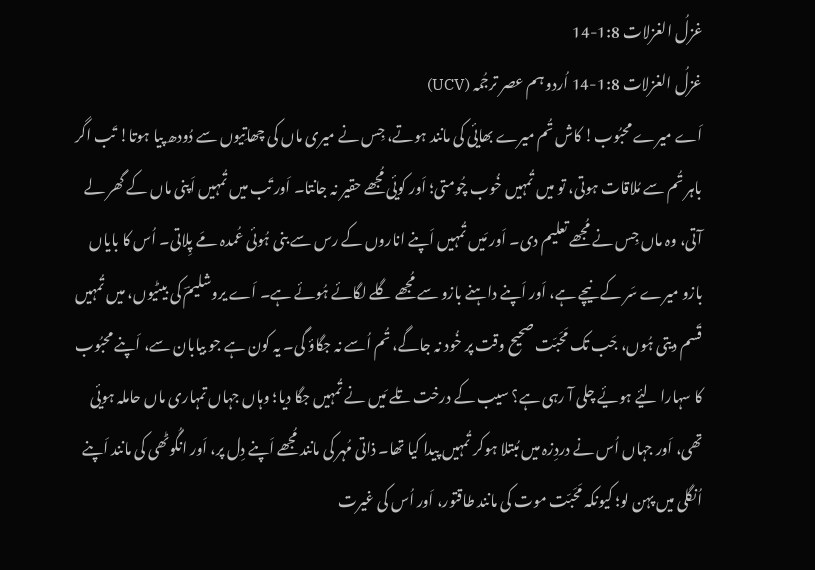غزلُ الغزلات 1:8-14
غزلُ الغزلات 1:8-14 اُردو ہم عصر ترجُمہ (UCV)
اَے میرے محبُوب! کاش تُم میرے بھایٔی کی مانند ہوتے، جِس نے میری ماں کی چھاتِیوں سے دُودھ پیا ہوتا! تَب اگر باہر تُم سے مُلاقات ہوتی، تو میں تُمہیں خُوب چُومتی؛ اَور کویٔی مُجھے حقیر نہ جانتا۔ اَور تَب میں تُمہیں اَپنی ماں کے گھر لے آتی، وہ ماں جِس نے مُجھے تعلیم دی۔ اَور مَیں تُمہیں اَپنے اناروں کے رس سے بنی ہُوئی عُمدہ مَے پِلاتی۔ اُس کا بایاں بازو میرے سَر کے نیچے ہے، اَور اَپنے داہنے بازو سے مُجھے گلے لگائے ہُوئے ہے۔ اَے یروشلیمؔ کی بیٹیوں، میں تُمہیں قَسم دیتی ہُوں، جَب تک مَحَبّت صحیح وقت پر خُود نہ جاگے، تُم اُسے نہ جگاؤ گی۔ یہ کون ہے جو بیابان سے، اَپنے محبُوب کا سہارا لیٔے ہویٔے چلی آ رہی ہے؟ سیب کے درخت تلے مَیں نے تُمہیں جگا دیا؛ وہاں جہاں تمہاری ماں حاملہ ہویٔی تھی، اَور جہاں اُس نے دردِزہ میں مُبتلا ہوکر تُمہیں پیدا کیا تھا۔ ذاتی مُہر کی مانند مُجھے اَپنے دِل پر، اَور انگُوٹھی کی مانند اَپنے اُنگلی میں پہن لو؛ کیونکہ مَحَبّت موت کی مانند طاقتور، اَور اُس کی غیرت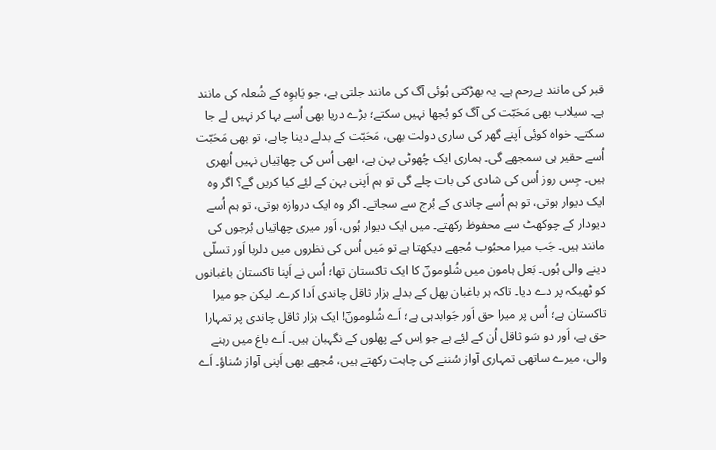قبر کی مانند بےرحم ہے۔ یہ بھڑکتی ہُوئی آگ کی مانند جلتی ہے، جو یَاہوِہ کے شُعلہ کی مانند ہے۔ سیلاب بھی مَحَبّت کی آگ کو بُجھا نہیں سکتے؛ بڑے دریا بھی اُسے بہا کر نہیں لے جا سکتے۔ خواہ کویٔی اَپنے گھر کی ساری دولت بھی، مَحَبّت کے بدلے دینا چاہے، تو بھی مَحَبّت اُسے حقیر ہی سمجھے گی۔ ہماری ایک چُھوٹی بہن ہے، ابھی اُس کی چھاتِیاں نہیں اُبھری ہیں۔ جِس روز اُس کی شادی کی بات چلے گی تو ہم اَپنی بہن کے لیٔے کیا کریں گے؟ اگر وہ ایک دیوار ہوتی، تو ہم اُسے چاندی کے بُرج سے سجاتے۔ اگر وہ ایک دروازہ ہوتی، تو ہم اُسے دیودار کے چوکھٹ سے محفوظ رکھتے۔ میں ایک دیوار ہُوں، اَور میری چھاتِیاں بُرجوں کی مانند ہیں۔ جَب میرا محبُوب مُجھے دیکھتا ہے تو مَیں اُس کی نظروں میں دلربا اَور تسلّی دینے والی ہُوں۔ بَعل ہامون میں شُلومونؔ کا ایک تاکستان تھا؛ اُس نے اَپنا تاکستان باغبانوں کو ٹھیکہ پر دے دیا۔ تاکہ ہر باغبان پھل کے بدلے ہزار ثاقل چاندی اَدا کرے۔ لیکن جو میرا تاکستان ہے؛ اُس پر میرا حق اَور جَوابدہی ہے؛ اَے شُلومونؔ! ایک ہزار ثاقل چاندی پر تمہارا حق ہے، اَور دو سَو ثاقل اُن کے لیٔے ہے جو اِس کے پھلوں کے نگہبان ہیں۔ اَے باغ میں رہنے والی، میرے ساتھی تمہاری آواز سُننے کی چاہت رکھتے ہیں، مُجھے بھی اَپنی آواز سُناؤ۔ اَے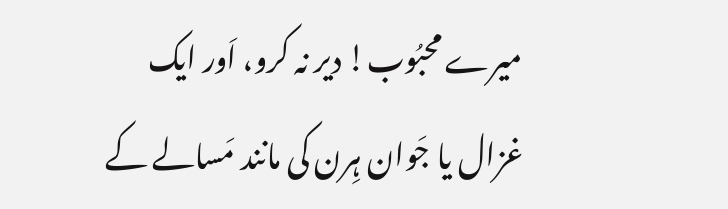میرے محبُوب! دیر نہ کرو، اَور ایک غزال یا جَوان ہِرن کی مانند مَسالے کے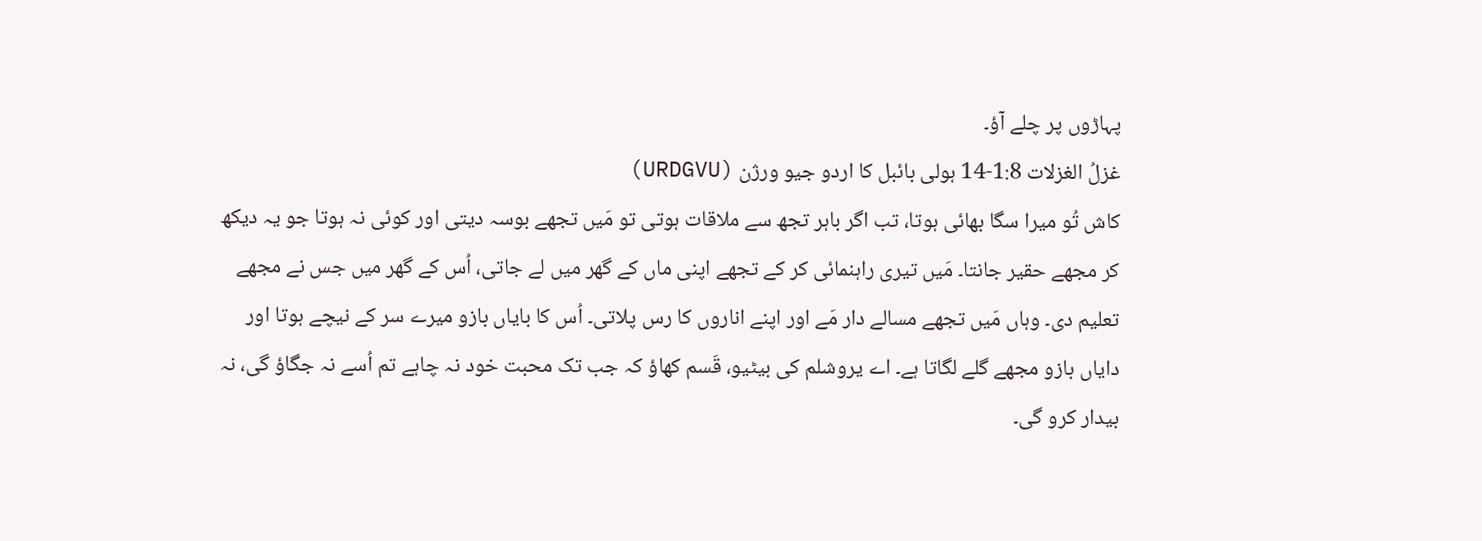پہاڑوں پر چلے آؤ۔
غزلُ الغزلات 1:8-14 ہولی بائبل کا اردو جیو ورژن (URDGVU)
کاش تُو میرا سگا بھائی ہوتا، تب اگر باہر تجھ سے ملاقات ہوتی تو مَیں تجھے بوسہ دیتی اور کوئی نہ ہوتا جو یہ دیکھ کر مجھے حقیر جانتا۔ مَیں تیری راہنمائی کر کے تجھے اپنی ماں کے گھر میں لے جاتی، اُس کے گھر میں جس نے مجھے تعلیم دی۔ وہاں مَیں تجھے مسالے دار مَے اور اپنے اناروں کا رس پلاتی۔ اُس کا بایاں بازو میرے سر کے نیچے ہوتا اور دایاں بازو مجھے گلے لگاتا ہے۔ اے یروشلم کی بیٹیو، قَسم کھاؤ کہ جب تک محبت خود نہ چاہے تم اُسے نہ جگاؤ گی، نہ بیدار کرو گی۔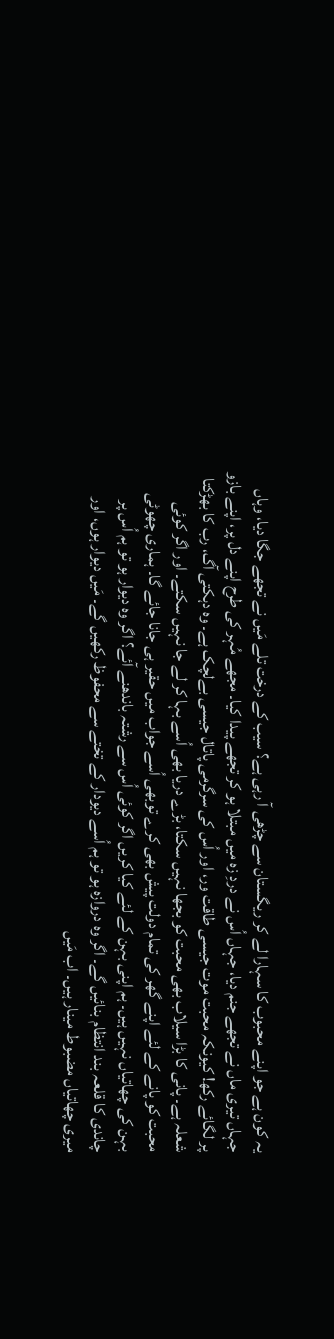یہ کون ہے جو اپنے محبوب کا سہارا لے کر ریگستان سے چڑھی آ رہی ہے؟ سیب کے درخت تلے مَیں نے تجھے جگا دیا، وہاں جہاں تیری ماں نے تجھے جنم دیا، جہاں اُس نے دردِ زہ میں مبتلا ہو کر تجھے پیدا کیا۔ مجھے مُہر کی طرح اپنے دل پر، اپنے بازو پر لگائے رکھ! کیونکہ محبت موت جیسی طاقت ور، اور اُس کی سرگرمی پاتال جیسی بےلچک ہے۔ وہ دہکتی آگ، رب کا بھڑکتا شعلہ ہے۔ پانی کا بڑا سیلاب بھی محبت کو بجھا نہیں سکتا، بڑے دریا بھی اُسے بہا کر لے جا نہیں سکتے۔ اور اگر کوئی محبت کو پانے کے لئے اپنے گھر کی تمام دولت پیش بھی کرے توبھی اُسے جواب میں حقیر ہی جانا جائے گا۔ ہماری چھوٹی بہن کی چھاتیاں نہیں ہیں۔ ہم اپنی بہن کے لئے کیا کریں اگر کوئی اُس سے رشتہ باندھنے آئے؟ اگر وہ دیوار ہو تو ہم اُس پر چاندی کا قلعہ بند انتظام بنائیں گے۔ اگر وہ دروازہ ہو تو ہم اُسے دیودار کے تختے سے محفوظ رکھیں گے۔ مَیں دیوار ہوں، اور میری چھاتیاں مضبوط مینار ہیں۔ اب مَیں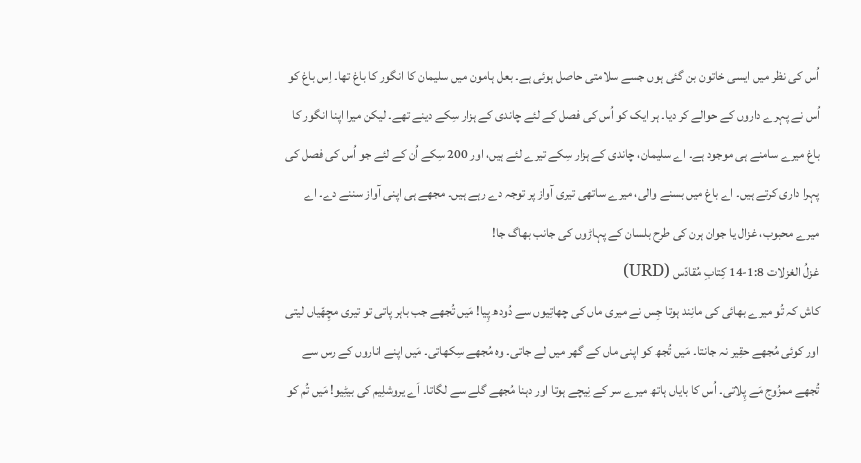اُس کی نظر میں ایسی خاتون بن گئی ہوں جسے سلامتی حاصل ہوئی ہے۔ بعل ہامون میں سلیمان کا انگور کا باغ تھا۔ اِس باغ کو اُس نے پہرے داروں کے حوالے کر دیا۔ ہر ایک کو اُس کی فصل کے لئے چاندی کے ہزار سِکے دینے تھے۔ لیکن میرا اپنا انگور کا باغ میرے سامنے ہی موجود ہے۔ اے سلیمان، چاندی کے ہزار سِکے تیرے لئے ہیں، اور 200 سِکے اُن کے لئے جو اُس کی فصل کی پہرا داری کرتے ہیں۔ اے باغ میں بسنے والی، میرے ساتھی تیری آواز پر توجہ دے رہے ہیں۔ مجھے ہی اپنی آواز سننے دے۔ اے میرے محبوب، غزال یا جوان ہرن کی طرح بلسان کے پہاڑوں کی جانب بھاگ جا!
غزلُ الغزلات 1:8-14 کِتابِ مُقادّس (URD)
کاش کہ تُو میرے بھائی کی مانِند ہوتا جِس نے میری ماں کی چھاتِیوں سے دُودھ پِیا! مَیں تُجھے جب باہر پاتی تو تیری مچِھّیاں لیتی اور کوئی مُجھے حقِیر نہ جانتا۔ مَیں تُجھ کو اپنی ماں کے گھر میں لے جاتی۔ وہ مُجھے سِکھاتی۔ مَیں اپنے اناروں کے رس سے تُجھے ممزُوج مَے پِلاتی۔ اُس کا بایاں ہاتھ میرے سر کے نِیچے ہوتا اور دہنا مُجھے گلے سے لگاتا۔ اَے یروشلِیم کی بیٹِیو! مَیں تُم کو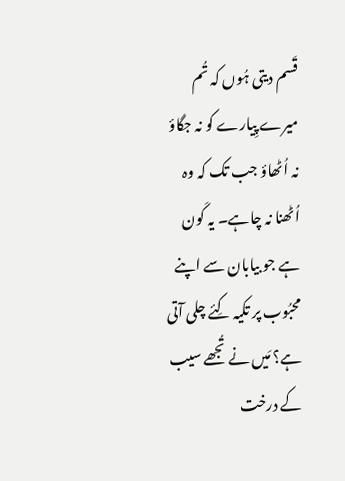قَسم دیتی ہُوں کہ تُم میرے پِیارے کو نہ جگاؤ نہ اُٹھاؤ جب تک کہ وہ اُٹھنا نہ چاہے۔ یہ کَون ہے جو بیابان سے اپنے محبُوب پر تکیہ کِئے چلی آتی ہے؟ مَیں نے تُجھے سیب کے درخت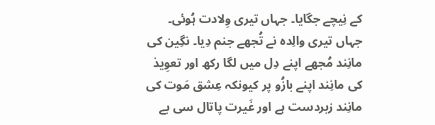کے نِیچے جگایا۔ جہاں تیری وِلادت ہُوئی۔ جہاں تیری والِدہ نے تُجھے جنم دِیا۔ نگِین کی مانِند مُجھے اپنے دِل میں لگا رکھ اور تعوِیذ کی مانِند اپنے بازُو پر کیونکہ عِشق مَوت کی مانِند زبردست ہے اور غَیرت پاتال سی بے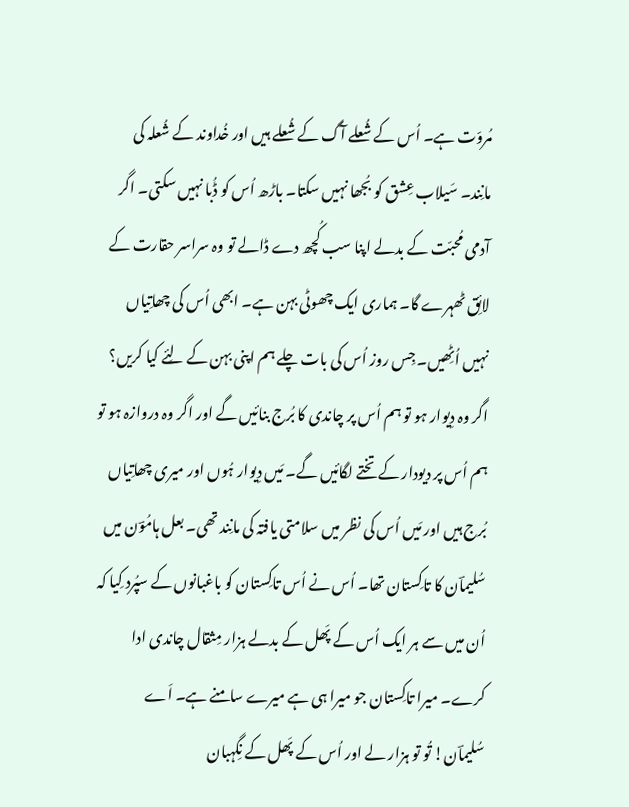مُروّت ہے۔ اُس کے شُعلے آگ کے شُعلے ہیں اور خُداوند کے شُعلہ کی مانِند۔ سَیلاب عِشق کو بُجھا نہیں سکتا۔ باڑھ اُس کو ڈُبا نہیں سکتی۔ اگر آدمی مُحبّت کے بدلے اپنا سب کُچھ دے ڈالے تو وہ سراسر حقارت کے لائِق ٹھہرے گا۔ ہماری ایک چھوٹی بہن ہے۔ ابھی اُس کی چھاتِیاں نہیں اُٹِھیں۔ جِس روز اُس کی بات چلے ہم اپنی بہن کے لِئے کیا کریں؟ اگر وہ دِیوار ہو تو ہم اُس پر چاندی کا بُرج بنائیں گے اور اگر وہ دروازہ ہو تو ہم اُس پر دیودار کے تختے لگائیں گے۔ مَیں دِیوار ہُوں اور میری چھاتِیاں بُرج ہیں اور مَیں اُس کی نظر میں سلامتی یافتہ کی مانِند تھی۔ بعل ہامُوؔن میں سُلیماؔن کا تاکِستان تھا۔ اُس نے اُس تاکِستان کو باغبانوں کے سپُرد کِیا کہ اُن میں سے ہر ایک اُس کے پَھل کے بدلے ہزار مِثقال چاندی ادا کرے۔ میرا تاکِستان جو میرا ہی ہے میرے سامنے ہے۔ اَے سُلیماؔن! تُو تو ہزار لے اور اُس کے پَھل کے نِگہبان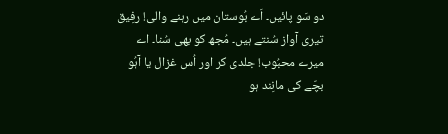دو سَو پائیں۔ اَے بُوستان میں رہنے والی! رفِیق تیری آواز سُنتے ہیں۔ مُجھ کو بھی سُنا۔ اے میرے محبُوب! جلدی کر اور اُس غزال یا آہُو بچّے کی مانِند ہو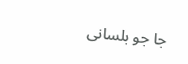جا جو بلسانی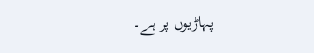پہاڑیوں پر ہے۔